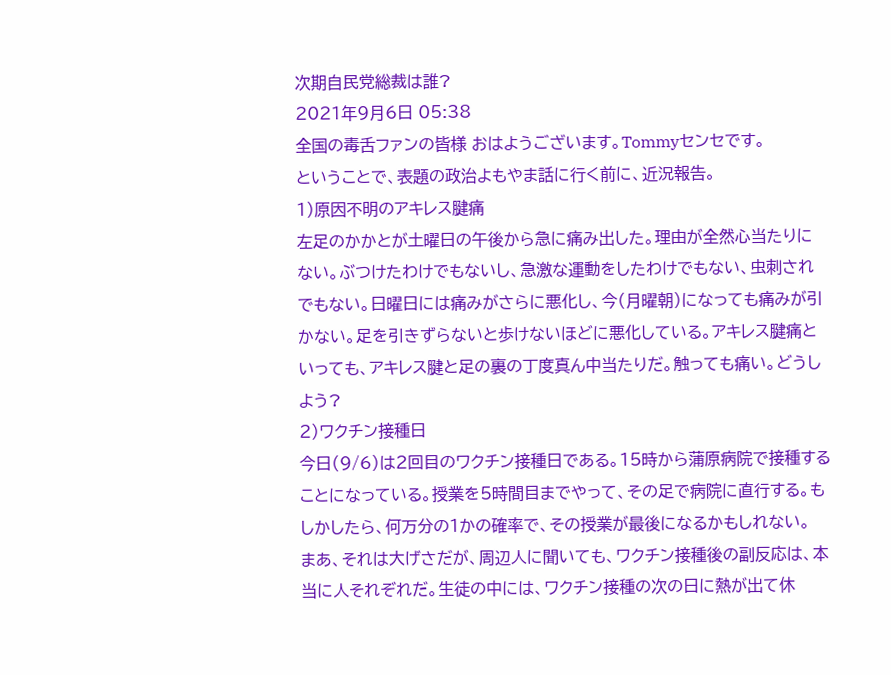次期自民党総裁は誰?
2021年9月6日 05:38
全国の毒舌ファンの皆様 おはようございます。Tommyセンセです。
ということで、表題の政治よもやま話に行く前に、近況報告。
1)原因不明のアキレス腱痛
左足のかかとが土曜日の午後から急に痛み出した。理由が全然心当たりにない。ぶつけたわけでもないし、急激な運動をしたわけでもない、虫刺されでもない。日曜日には痛みがさらに悪化し、今(月曜朝)になっても痛みが引かない。足を引きずらないと歩けないほどに悪化している。アキレス腱痛といっても、アキレス腱と足の裏の丁度真ん中当たりだ。触っても痛い。どうしよう?
2)ワクチン接種日
今日(9/6)は2回目のワクチン接種日である。15時から蒲原病院で接種することになっている。授業を5時間目までやって、その足で病院に直行する。もしかしたら、何万分の1かの確率で、その授業が最後になるかもしれない。
まあ、それは大げさだが、周辺人に聞いても、ワクチン接種後の副反応は、本当に人それぞれだ。生徒の中には、ワクチン接種の次の日に熱が出て休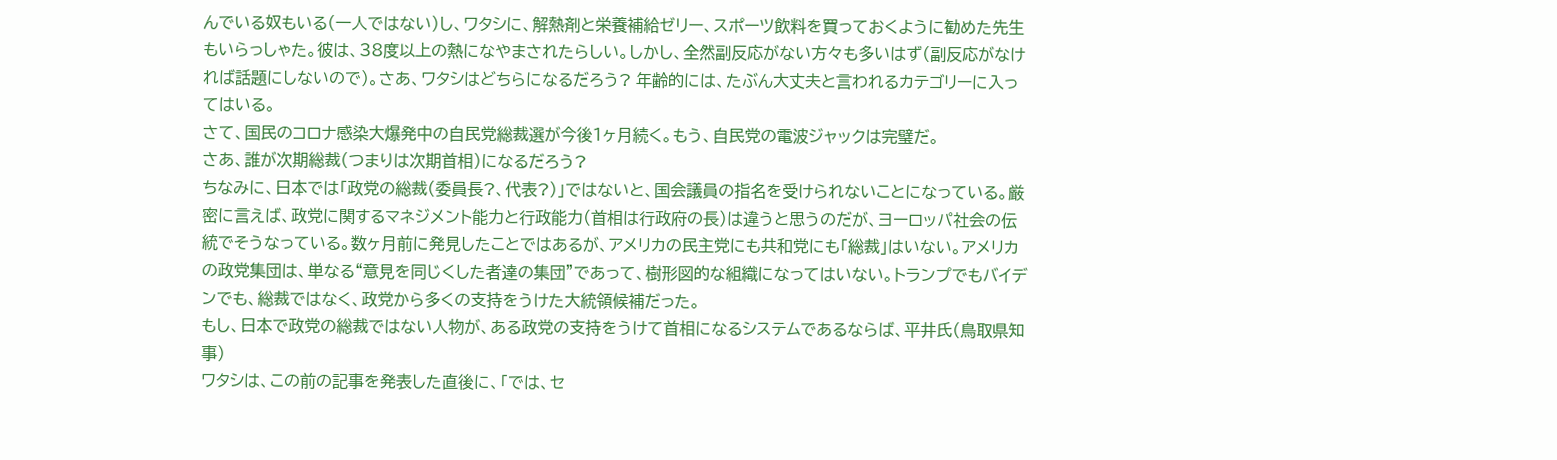んでいる奴もいる(一人ではない)し、ワタシに、解熱剤と栄養補給ゼリー、スポーツ飲料を買っておくように勧めた先生もいらっしゃた。彼は、38度以上の熱になやまされたらしい。しかし、全然副反応がない方々も多いはず(副反応がなければ話題にしないので)。さあ、ワタシはどちらになるだろう? 年齢的には、たぶん大丈夫と言われるカテゴリーに入ってはいる。
さて、国民のコロナ感染大爆発中の自民党総裁選が今後1ヶ月続く。もう、自民党の電波ジャックは完璧だ。
さあ、誰が次期総裁(つまりは次期首相)になるだろう?
ちなみに、日本では「政党の総裁(委員長?、代表?)」ではないと、国会議員の指名を受けられないことになっている。厳密に言えば、政党に関するマネジメント能力と行政能力(首相は行政府の長)は違うと思うのだが、ヨーロッパ社会の伝統でそうなっている。数ヶ月前に発見したことではあるが、アメリカの民主党にも共和党にも「総裁」はいない。アメリカの政党集団は、単なる“意見を同じくした者達の集団”であって、樹形図的な組織になってはいない。トランプでもバイデンでも、総裁ではなく、政党から多くの支持をうけた大統領候補だった。
もし、日本で政党の総裁ではない人物が、ある政党の支持をうけて首相になるシステムであるならば、平井氏(鳥取県知事)
ワタシは、この前の記事を発表した直後に、「では、セ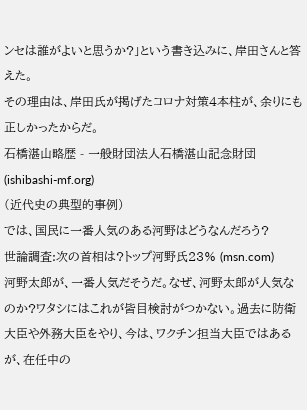ンセは誰がよいと思うか?」という書き込みに、岸田さんと答えた。
その理由は、岸田氏が掲げたコロナ対策4本柱が、余りにも正しかったからだ。
石橋湛山略歴 - 一般財団法人石橋湛山記念財団 (ishibashi-mf.org)
(近代史の典型的事例)
では、国民に一番人気のある河野はどうなんだろう?
世論調査:次の首相は?トップ河野氏23% (msn.com)
河野太郎が、一番人気だそうだ。なぜ、河野太郎が人気なのか?ワタシにはこれが皆目検討がつかない。過去に防衛大臣や外務大臣をやり、今は、ワクチン担当大臣ではあるが、在任中の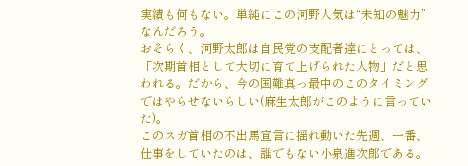実績も何もない。単純にこの河野人気は“未知の魅力”なんだろう。
おそらく、河野太郎は自民党の支配者達にとっては、「次期首相として大切に育て上げられた人物」だと思われる。だから、今の国難真っ最中のこのタイミングではやらせないらしい(麻生太郎がこのように言っていた)。
このスガ首相の不出馬宣言に揺れ動いた先週、一番、仕事をしていたのは、誰でもない小泉進次郞である。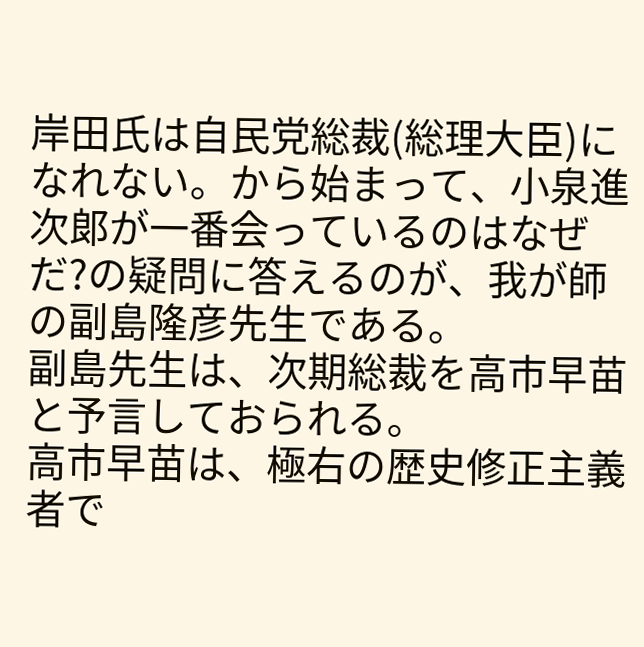岸田氏は自民党総裁(総理大臣)になれない。から始まって、小泉進次郞が一番会っているのはなぜだ?の疑問に答えるのが、我が師の副島隆彦先生である。
副島先生は、次期総裁を高市早苗と予言しておられる。
高市早苗は、極右の歴史修正主義者で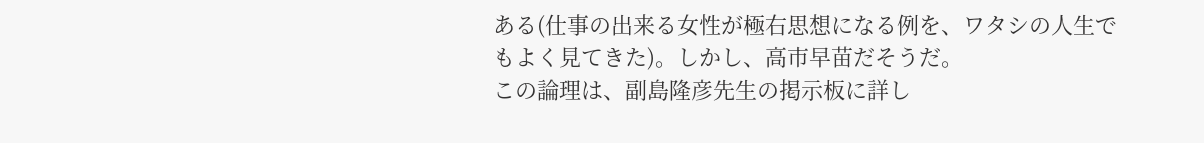ある(仕事の出来る女性が極右思想になる例を、ワタシの人生でもよく見てきた)。しかし、高市早苗だそうだ。
この論理は、副島隆彦先生の掲示板に詳し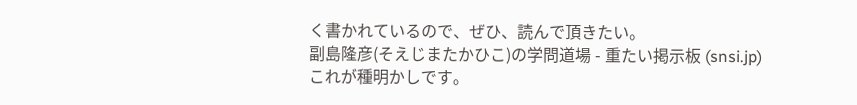く書かれているので、ぜひ、読んで頂きたい。
副島隆彦(そえじまたかひこ)の学問道場 - 重たい掲示板 (snsi.jp)
これが種明かしです。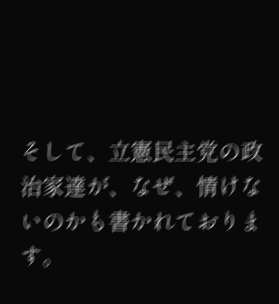そして、立憲民主党の政治家達が、なぜ、情けないのかも書かれております。